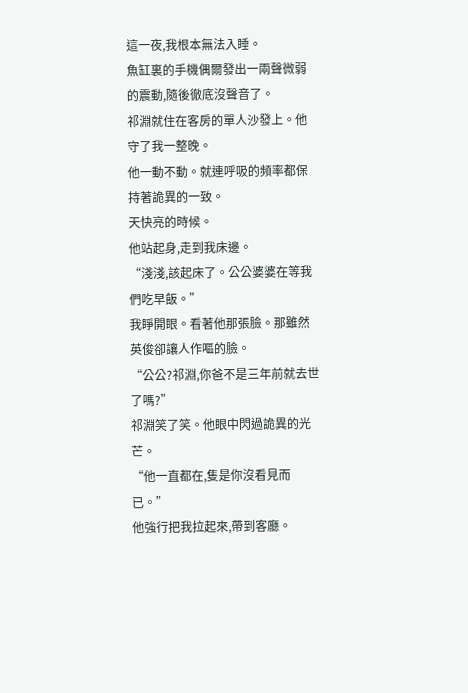這一夜,我根本無法入睡。
魚缸裏的手機偶爾發出一兩聲微弱的震動,隨後徹底沒聲音了。
祁淵就住在客房的單人沙發上。他守了我一整晚。
他一動不動。就連呼吸的頻率都保持著詭異的一致。
天快亮的時候。
他站起身,走到我床邊。
“淺淺,該起床了。公公婆婆在等我們吃早飯。”
我睜開眼。看著他那張臉。那雖然英俊卻讓人作嘔的臉。
“公公?祁淵,你爸不是三年前就去世了嗎?”
祁淵笑了笑。他眼中閃過詭異的光芒。
“他一直都在,隻是你沒看見而已。”
他強行把我拉起來,帶到客廳。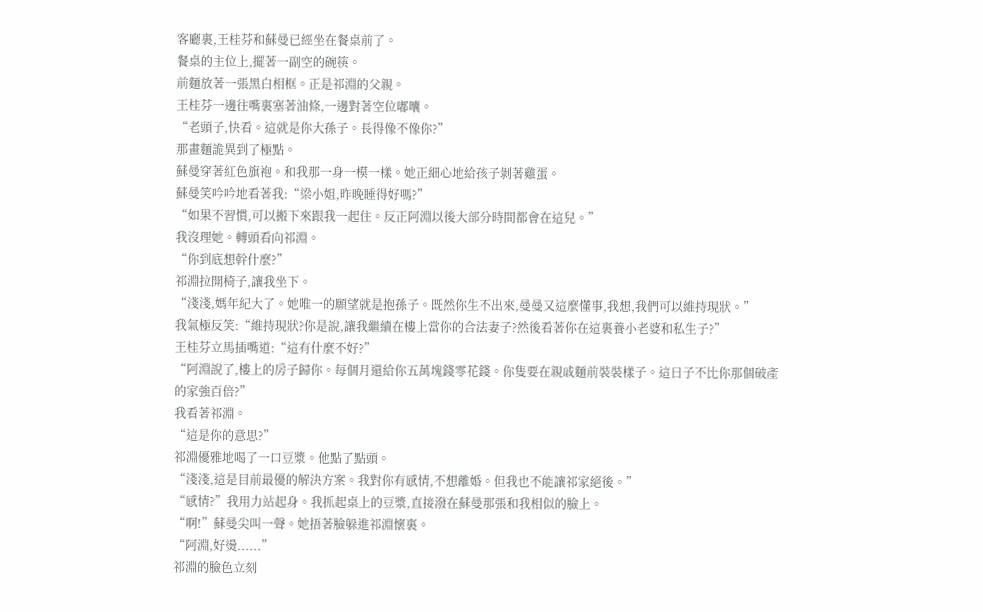客廳裏,王桂芬和蘇曼已經坐在餐桌前了。
餐桌的主位上,擺著一副空的碗筷。
前麵放著一張黑白相框。正是祁淵的父親。
王桂芬一邊往嘴裏塞著油條,一邊對著空位嘟囔。
“老頭子,快看。這就是你大孫子。長得像不像你?”
那畫麵詭異到了極點。
蘇曼穿著紅色旗袍。和我那一身一模一樣。她正細心地給孩子剝著雞蛋。
蘇曼笑吟吟地看著我:“梁小姐,昨晚睡得好嗎?”
“如果不習慣,可以搬下來跟我一起住。反正阿淵以後大部分時間都會在這兒。”
我沒理她。轉頭看向祁淵。
“你到底想幹什麼?”
祁淵拉開椅子,讓我坐下。
“淺淺,媽年紀大了。她唯一的願望就是抱孫子。既然你生不出來,曼曼又這麼懂事,我想,我們可以維持現狀。”
我氣極反笑:“維持現狀?你是說,讓我繼續在樓上當你的合法妻子?然後看著你在這裏養小老婆和私生子?”
王桂芬立馬插嘴道:“這有什麼不好?”
“阿淵說了,樓上的房子歸你。每個月還給你五萬塊錢零花錢。你隻要在親戚麵前裝裝樣子。這日子不比你那個破產的家強百倍?”
我看著祁淵。
“這是你的意思?”
祁淵優雅地喝了一口豆漿。他點了點頭。
“淺淺,這是目前最優的解決方案。我對你有感情,不想離婚。但我也不能讓祁家絕後。”
“感情?”我用力站起身。我抓起桌上的豆漿,直接潑在蘇曼那張和我相似的臉上。
“啊!”蘇曼尖叫一聲。她捂著臉躲進祁淵懷裏。
“阿淵,好燙......”
祁淵的臉色立刻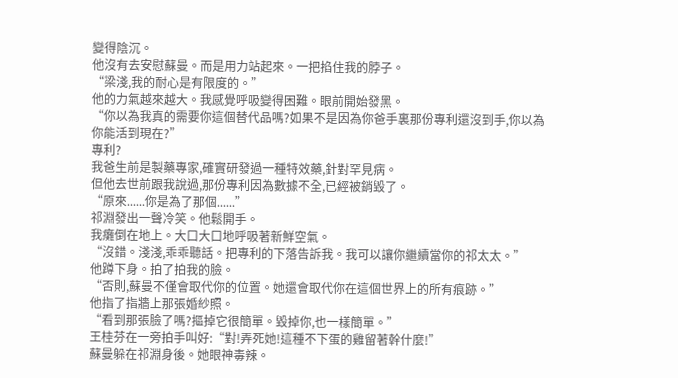變得陰沉。
他沒有去安慰蘇曼。而是用力站起來。一把掐住我的脖子。
“梁淺,我的耐心是有限度的。”
他的力氣越來越大。我感覺呼吸變得困難。眼前開始發黑。
“你以為我真的需要你這個替代品嗎?如果不是因為你爸手裏那份專利還沒到手,你以為你能活到現在?”
專利?
我爸生前是製藥專家,確實研發過一種特效藥,針對罕見病。
但他去世前跟我說過,那份專利因為數據不全,已經被銷毀了。
“原來......你是為了那個......”
祁淵發出一聲冷笑。他鬆開手。
我癱倒在地上。大口大口地呼吸著新鮮空氣。
“沒錯。淺淺,乖乖聽話。把專利的下落告訴我。我可以讓你繼續當你的祁太太。”
他蹲下身。拍了拍我的臉。
“否則,蘇曼不僅會取代你的位置。她還會取代你在這個世界上的所有痕跡。”
他指了指牆上那張婚紗照。
“看到那張臉了嗎?摳掉它很簡單。毀掉你,也一樣簡單。”
王桂芬在一旁拍手叫好:“對!弄死她!這種不下蛋的雞留著幹什麼!”
蘇曼躲在祁淵身後。她眼神毒辣。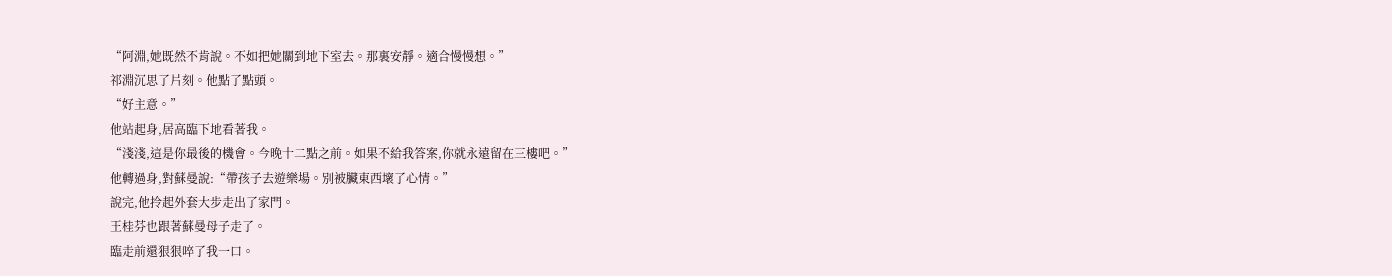“阿淵,她既然不肯說。不如把她關到地下室去。那裏安靜。適合慢慢想。”
祁淵沉思了片刻。他點了點頭。
“好主意。”
他站起身,居高臨下地看著我。
“淺淺,這是你最後的機會。今晚十二點之前。如果不給我答案,你就永遠留在三樓吧。”
他轉過身,對蘇曼說:“帶孩子去遊樂場。別被臟東西壞了心情。”
說完,他拎起外套大步走出了家門。
王桂芬也跟著蘇曼母子走了。
臨走前還狠狠啐了我一口。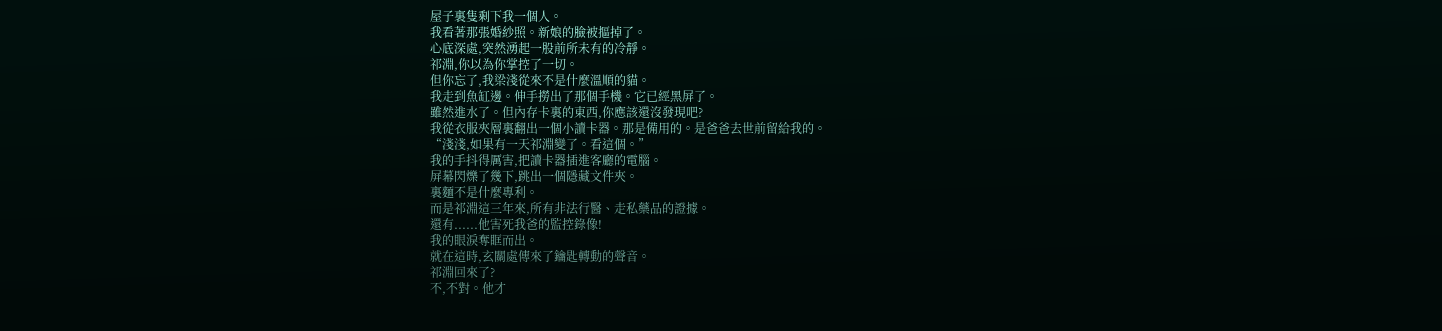屋子裏隻剩下我一個人。
我看著那張婚紗照。新娘的臉被摳掉了。
心底深處,突然湧起一股前所未有的冷靜。
祁淵,你以為你掌控了一切。
但你忘了,我梁淺從來不是什麼溫順的貓。
我走到魚缸邊。伸手撈出了那個手機。它已經黑屏了。
雖然進水了。但內存卡裏的東西,你應該還沒發現吧?
我從衣服夾層裏翻出一個小讀卡器。那是備用的。是爸爸去世前留給我的。
“淺淺,如果有一天祁淵變了。看這個。”
我的手抖得厲害,把讀卡器插進客廳的電腦。
屏幕閃爍了幾下,跳出一個隱藏文件夾。
裏麵不是什麼專利。
而是祁淵這三年來,所有非法行醫、走私藥品的證據。
還有......他害死我爸的監控錄像!
我的眼淚奪眶而出。
就在這時,玄關處傳來了鑰匙轉動的聲音。
祁淵回來了?
不,不對。他才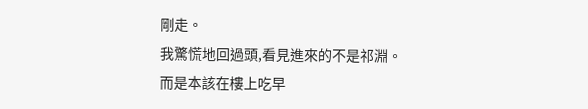剛走。
我驚慌地回過頭,看見進來的不是祁淵。
而是本該在樓上吃早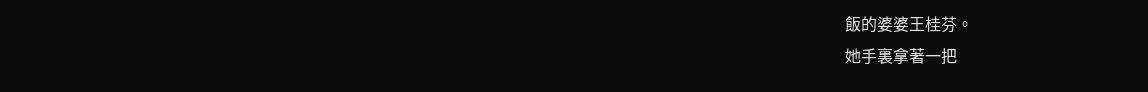飯的婆婆王桂芬。
她手裏拿著一把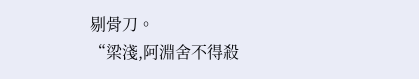剔骨刀。
“梁淺,阿淵舍不得殺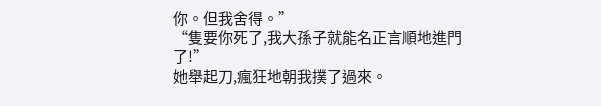你。但我舍得。”
“隻要你死了,我大孫子就能名正言順地進門了!”
她舉起刀,瘋狂地朝我撲了過來。